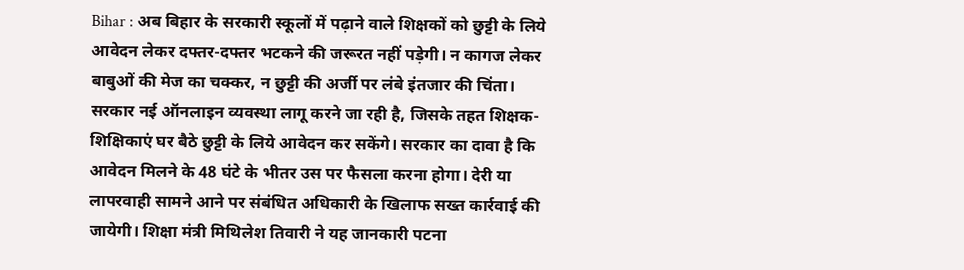Bihar : अब बिहार के सरकारी स्कूलों में पढ़ाने वाले शिक्षकों को छुट्टी के लिये आवेदन लेकर दफ्तर-दफ्तर भटकने की जरूरत नहीं पड़ेगी। न कागज लेकर बाबुओं की मेज का चक्कर, न छुट्टी की अर्जी पर लंबे इंतजार की चिंता। सरकार नई ऑनलाइन व्यवस्था लागू करने जा रही है, जिसके तहत शिक्षक-शिक्षिकाएं घर बैठे छुट्टी के लिये आवेदन कर सकेंगे। सरकार का दावा है कि आवेदन मिलने के 48 घंटे के भीतर उस पर फैसला करना होगा। देरी या लापरवाही सामने आने पर संबंधित अधिकारी के खिलाफ सख्त कार्रवाई की जायेगी। शिक्षा मंत्री मिथिलेश तिवारी ने यह जानकारी पटना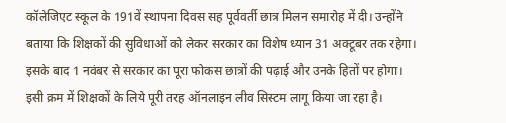कॉलेजिएट स्कूल के 191वें स्थापना दिवस सह पूर्ववर्ती छात्र मिलन समारोह में दी। उन्होंने बताया कि शिक्षकों की सुविधाओं को लेकर सरकार का विशेष ध्यान 31 अक्टूबर तक रहेगा। इसके बाद 1 नवंबर से सरकार का पूरा फोकस छात्रों की पढ़ाई और उनके हितों पर होगा। इसी क्रम में शिक्षकों के लिये पूरी तरह ऑनलाइन लीव सिस्टम लागू किया जा रहा है।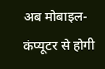अब मोबाइल-कंप्यूटर से होगी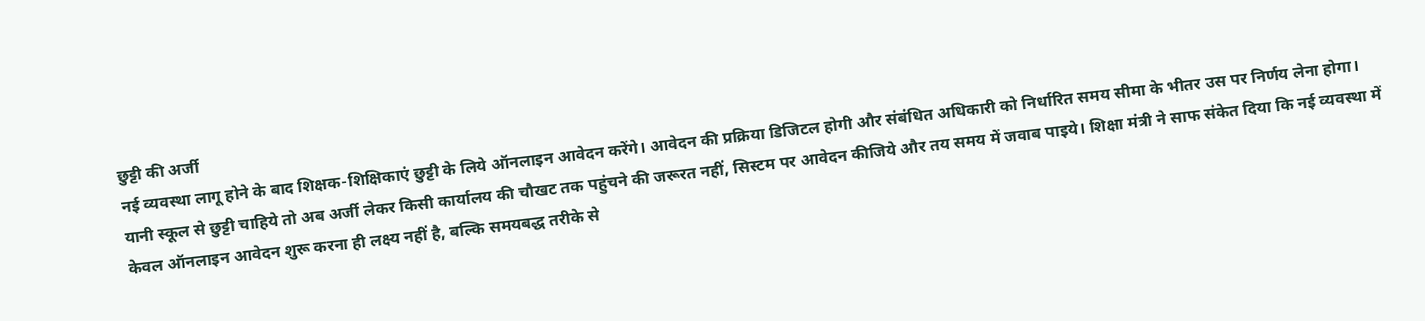छुट्टी की अर्जी
नई व्यवस्था लागू होने के बाद शिक्षक-शिक्षिकाएं छुट्टी के लिये ऑनलाइन आवेदन करेंगे। आवेदन की प्रक्रिया डिजिटल होगी और संबंधित अधिकारी को निर्धारित समय सीमा के भीतर उस पर निर्णय लेना होगा। यानी स्कूल से छुट्टी चाहिये तो अब अर्जी लेकर किसी कार्यालय की चौखट तक पहुंचने की जरूरत नहीं, सिस्टम पर आवेदन कीजिये और तय समय में जवाब पाइये। शिक्षा मंत्री ने साफ संकेत दिया कि नई व्यवस्था में केवल ऑनलाइन आवेदन शुरू करना ही लक्ष्य नहीं है, बल्कि समयबद्ध तरीके से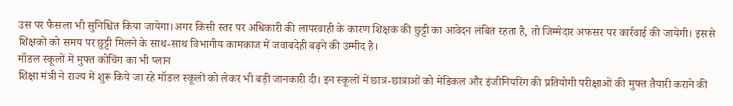उस पर फैसला भी सुनिश्चित किया जायेगा।अगर किसी स्तर पर अधिकारी की लापरवाही के कारण शिक्षक की छुट्टी का आवेदन लंबित रहता है, तो जिम्मेदार अफसर पर कार्रवाई की जायेगी। इससे शिक्षकों को समय पर छुट्टी मिलने के साथ-साथ विभागीय कामकाज में जवाबदेही बढ़ने की उम्मीद है।
मॉडल स्कूलों में मुफ्त कोचिंग का भी प्लान
शिक्षा मंत्री ने राज्य में शुरू किये जा रहे मॉडल स्कूलों को लेकर भी बड़ी जानकारी दी। इन स्कूलों में छात्र-छात्राओं को मेडिकल और इंजीनियरिंग की प्रतियोगी परीक्षाओं की मुफ्त तैयारी कराने की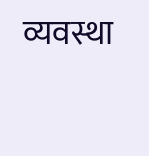व्यवस्था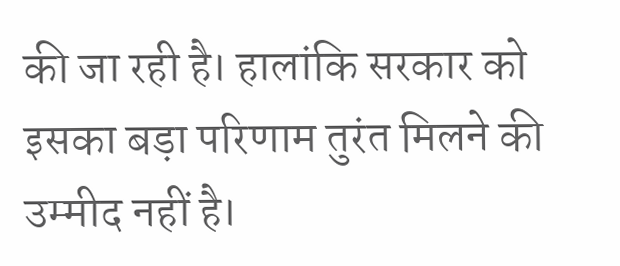की जा रही है। हालांकि सरकार को इसका बड़ा परिणाम तुरंत मिलने की उम्मीद नहीं है।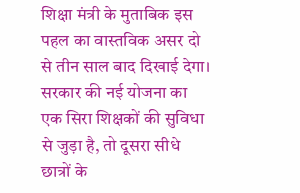शिक्षा मंत्री के मुताबिक इस पहल का वास्तविक असर दो से तीन साल बाद दिखाई देगा। सरकार की नई योजना का एक सिरा शिक्षकों की सुविधा से जुड़ा है, तो दूसरा सीधे छात्रों के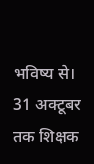भविष्य से। 31 अक्टूबर तक शिक्षक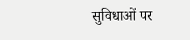सुविधाओं पर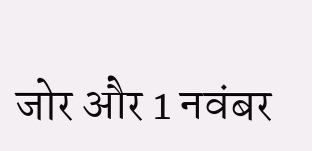जोर और 1 नवंबर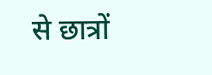से छात्रों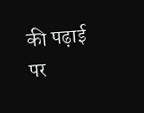की पढ़ाई पर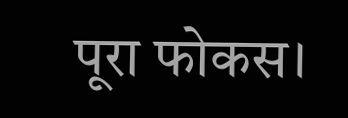पूरा फोकस।